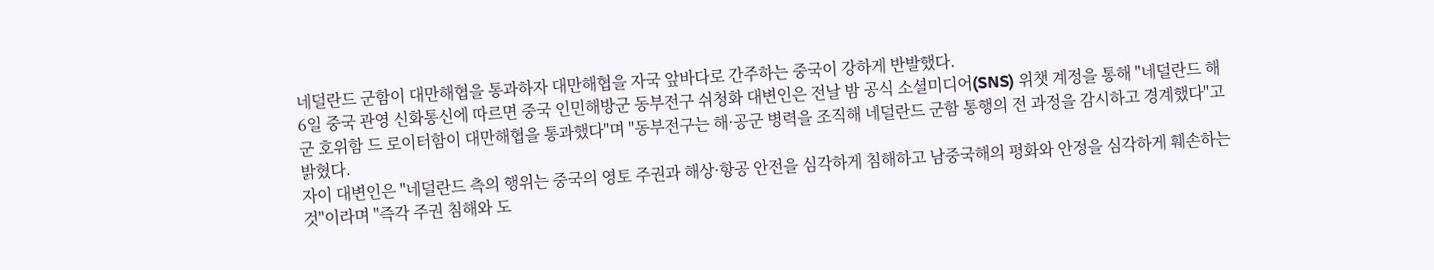네덜란드 군함이 대만해협을 통과하자 대만해협을 자국 앞바다로 간주하는 중국이 강하게 반발했다.
6일 중국 관영 신화통신에 따르면 중국 인민해방군 동부전구 쉬청화 대변인은 전날 밤 공식 소셜미디어(SNS) 위챗 계정을 통해 "네덜란드 해군 호위함 드 로이터함이 대만해협을 통과했다"며 "동부전구는 해·공군 병력을 조직해 네덜란드 군함 통행의 전 과정을 감시하고 경계했다"고 밝혔다.
자이 대변인은 "네덜란드 측의 행위는 중국의 영토 주권과 해상·항공 안전을 심각하게 침해하고 남중국해의 평화와 안정을 심각하게 훼손하는 것"이라며 "즉각 주권 침해와 도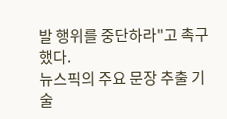발 행위를 중단하라"고 촉구했다.
뉴스픽의 주요 문장 추출 기술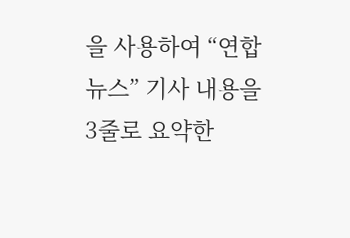을 사용하여 “연합뉴스” 기사 내용을 3줄로 요약한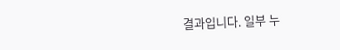결과입니다. 일부 누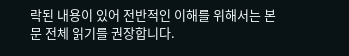락된 내용이 있어 전반적인 이해를 위해서는 본문 전체 읽기를 권장합니다.